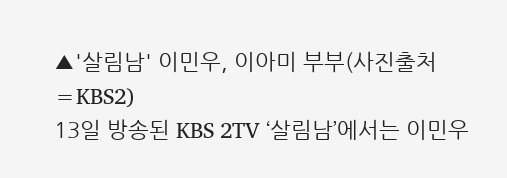▲'살림남' 이민우, 이아미 부부(사진출처=KBS2)
13일 방송된 KBS 2TV ‘살림남’에서는 이민우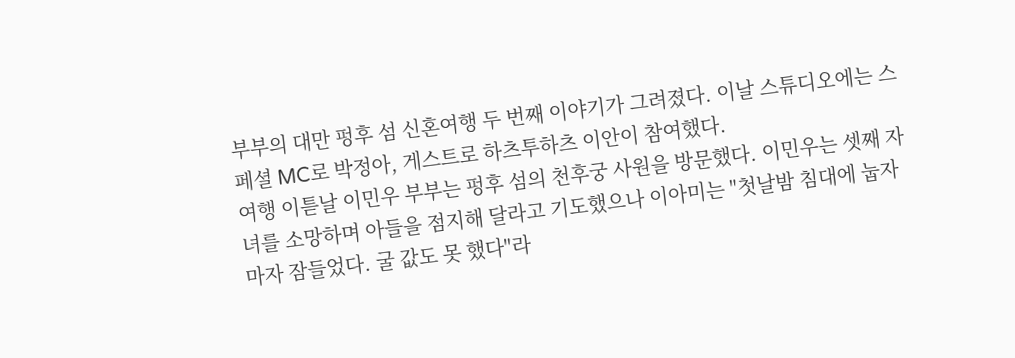부부의 대만 펑후 섬 신혼여행 두 번째 이야기가 그려졌다. 이날 스튜디오에는 스페셜 MC로 박정아, 게스트로 하츠투하츠 이안이 참여했다.
여행 이튿날 이민우 부부는 펑후 섬의 천후궁 사원을 방문했다. 이민우는 셋째 자녀를 소망하며 아들을 점지해 달라고 기도했으나 이아미는 "첫날밤 침대에 눕자마자 잠들었다. 굴 값도 못 했다"라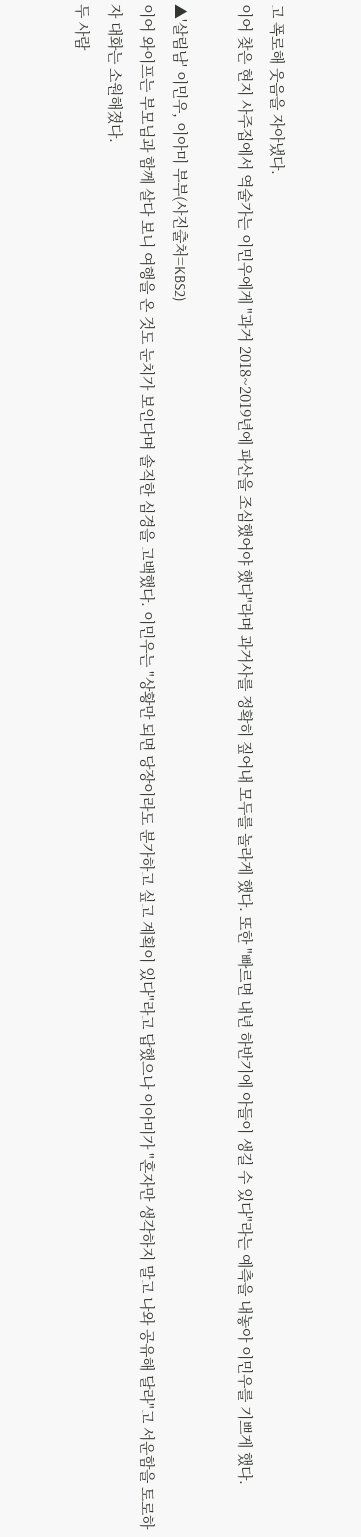고 폭로해 웃음을 자아냈다.
이어 찾은 현지 사주집에서 역술가는 이민우에게 "과거 2018~2019년에 파산을 조심했어야 했다"라며 과거사를 정확히 짚어내 모두를 놀라게 했다. 또한 "빠르면 내년 하반기에 아들이 생길 수 있다"라는 예측을 내놓아 이민우를 기쁘게 했다.

▲'살림남' 이민우, 이아미 부부(사진출처=KBS2)
이어 와이프는 부모님과 함께 살다 보니 여행을 온 것도 눈치가 보인다며 솔직한 심경을 고백했다. 이민우는 "상황만 되면 당장이라도 분가하고 싶고 계획이 있다"라고 답했으나 이아미가 "혼자만 생각하지 말고 나와 공유해 달라"고 서운함을 토로하자 대화는 소원해졌다.
두 사람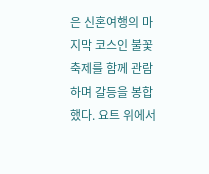은 신혼여행의 마지막 코스인 불꽃 축제를 함께 관람하며 갈등을 봉합했다. 요트 위에서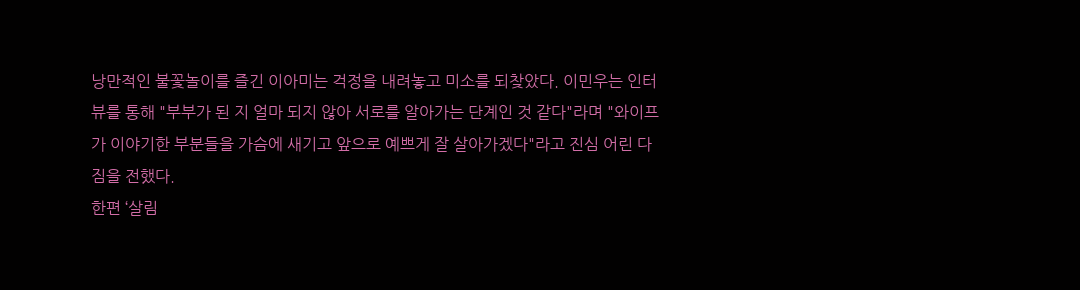낭만적인 불꽃놀이를 즐긴 이아미는 걱정을 내려놓고 미소를 되찾았다. 이민우는 인터뷰를 통해 "부부가 된 지 얼마 되지 않아 서로를 알아가는 단계인 것 같다"라며 "와이프가 이야기한 부분들을 가슴에 새기고 앞으로 예쁘게 잘 살아가겠다"라고 진심 어린 다짐을 전했다.
한편 ‘살림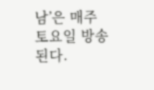남’은 매주 토요일 방송된다.